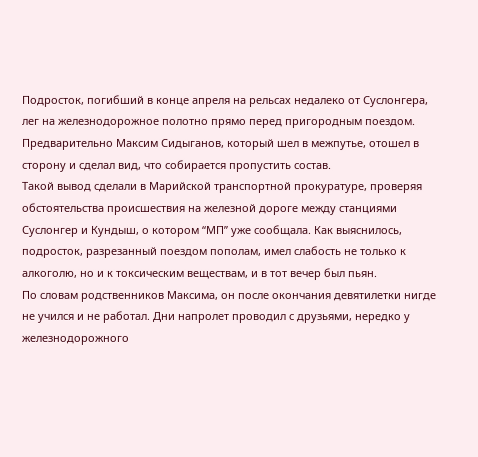Подросток, погибший в конце апреля на рельсах недалеко от Суслонгера, лег на железнодорожное полотно прямо перед пригородным поездом. Предварительно Максим Сидыганов, который шел в межпутье, отошел в сторону и сделал вид, что собирается пропустить состав.
Такой вывод сделали в Марийской транспортной прокуратуре, проверяя обстоятельства происшествия на железной дороге между станциями Суслонгер и Кундыш, о котором “МП” уже сообщала. Как выяснилось, подросток, разрезанный поездом пополам, имел слабость не только к алкоголю, но и к токсическим веществам, и в тот вечер был пьян.
По словам родственников Максима, он после окончания девятилетки нигде не учился и не работал. Дни напролет проводил с друзьями, нередко у железнодорожного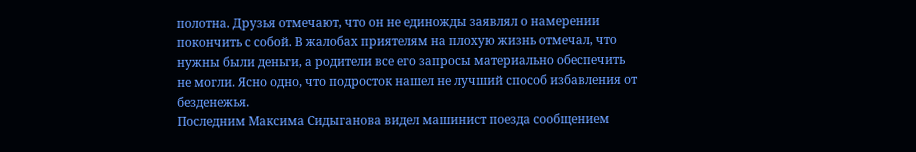полотна. Друзья отмечают, что он не единожды заявлял о намерении покончить с собой. В жалобах приятелям на плохую жизнь отмечал, что нужны были деньги, а родители все его запросы материально обеспечить не могли. Ясно одно, что подросток нашел не лучший способ избавления от безденежья.
Последним Максима Сидыганова видел машинист поезда сообщением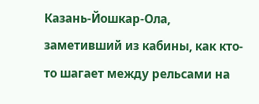Казань-Йошкар-Ола, заметивший из кабины, как кто-то шагает между рельсами на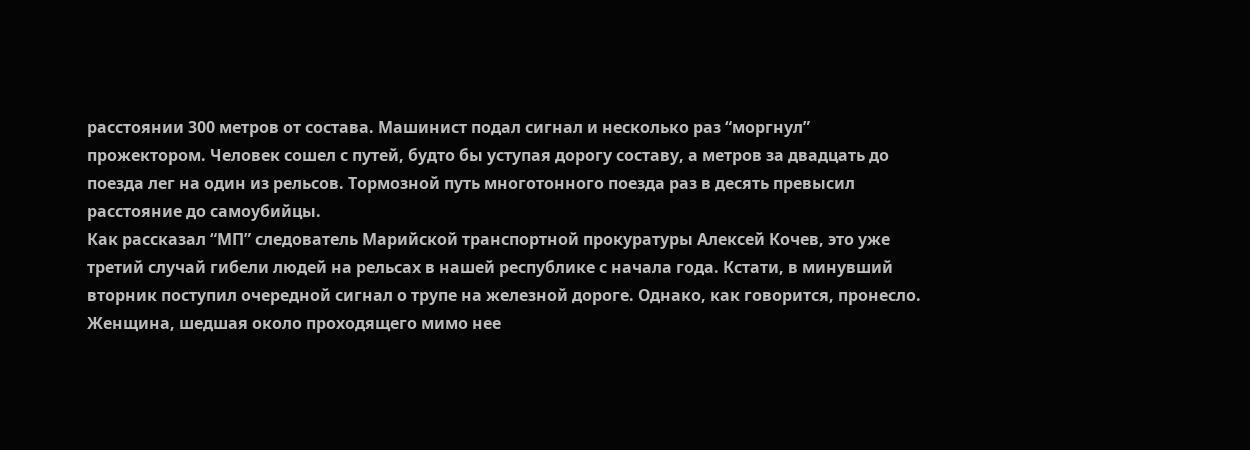расстоянии 300 метров от состава. Машинист подал сигнал и несколько раз “моргнул” прожектором. Человек сошел с путей, будто бы уступая дорогу составу, а метров за двадцать до поезда лег на один из рельсов. Тормозной путь многотонного поезда раз в десять превысил расстояние до самоубийцы.
Как рассказал “МП” следователь Марийской транспортной прокуратуры Алексей Кочев, это уже третий случай гибели людей на рельсах в нашей республике с начала года. Кстати, в минувший вторник поступил очередной сигнал о трупе на железной дороге. Однако, как говорится, пронесло. Женщина, шедшая около проходящего мимо нее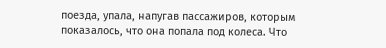поезда, упала, напугав пассажиров, которым показалось, что она попала под колеса. Что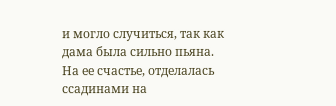и могло случиться, так как дама была сильно пьяна. На ее счастье, отделалась ссадинами на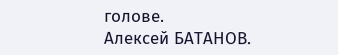голове.
Алексей БАТАНОВ.